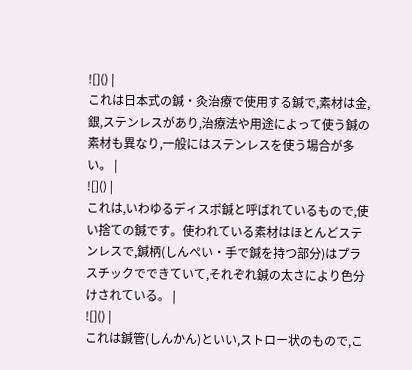![]() |
これは日本式の鍼・灸治療で使用する鍼で,素材は金,銀,ステンレスがあり,治療法や用途によって使う鍼の素材も異なり,一般にはステンレスを使う場合が多い。 |
![]() |
これは,いわゆるディスポ鍼と呼ばれているもので,使い捨ての鍼です。使われている素材はほとんどステンレスで,鍼柄(しんぺい・手で鍼を持つ部分)はプラスチックでできていて,それぞれ鍼の太さにより色分けされている。 |
![]() |
これは鍼管(しんかん)といい,ストロー状のもので,こ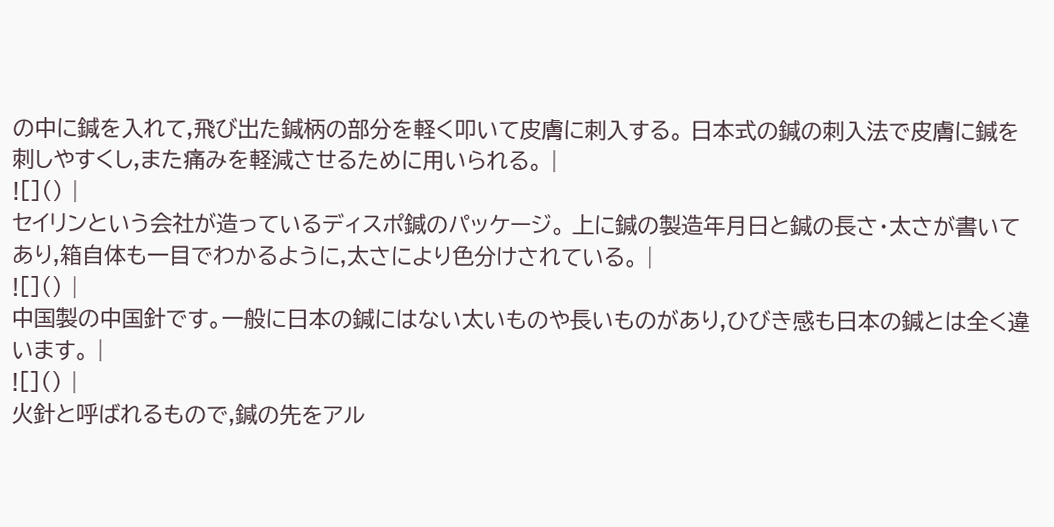の中に鍼を入れて,飛び出た鍼柄の部分を軽く叩いて皮膚に刺入する。 日本式の鍼の刺入法で皮膚に鍼を刺しやすくし,また痛みを軽減させるために用いられる。 |
![]() |
セイリンという会社が造っているディスポ鍼のパッケージ。 上に鍼の製造年月日と鍼の長さ・太さが書いてあり,箱自体も一目でわかるように,太さにより色分けされている。 |
![]() |
中国製の中国針です。一般に日本の鍼にはない太いものや長いものがあり,ひびき感も日本の鍼とは全く違います。 |
![]() |
火針と呼ばれるもので,鍼の先をアル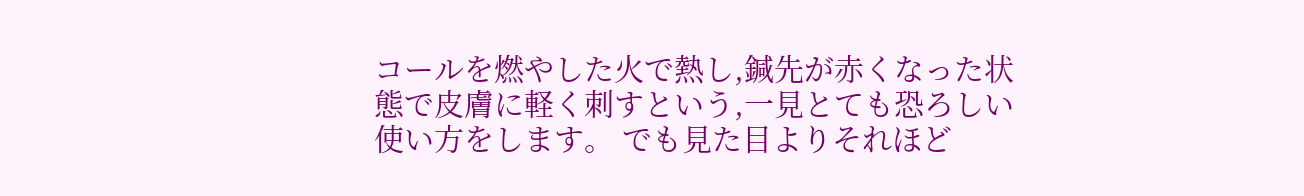コールを燃やした火で熱し,鍼先が赤くなった状態で皮膚に軽く刺すという,一見とても恐ろしい使い方をします。 でも見た目よりそれほど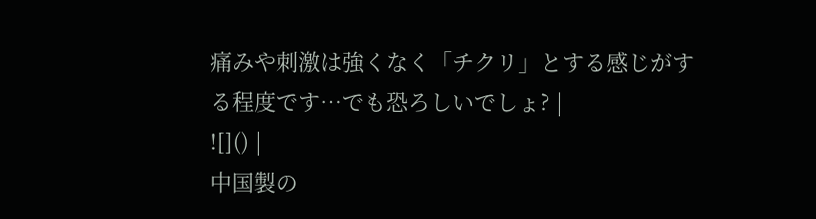痛みや刺激は強くなく「チクリ」とする感じがする程度です…でも恐ろしいでしょ? |
![]() |
中国製の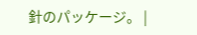針のパッケージ。 |